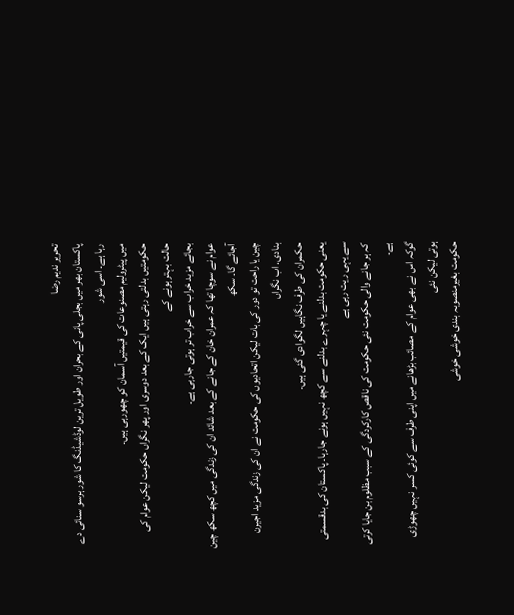تحریر ندیم رضا
پاکستان بھر میں بجلی پانی کے بحران اور طویل ترین لوڈشیڈنگ کا شور ہرسو سنائی دے رہا ہے۔ اسی شور
میں پیٹرولیم مصنوعات کی قیمتیں آسمان کو چھورہی ہیں۔
حکومتیں بدلتی رہتی ہیں ایک کے بعد دوسری اور پھر نگراں حکومت لیکن عوام کی حالت بہتر ہونے کے
بجائے مزید خراب سے خراب تر ہوتی جارہی ہے۔
عوام نے سوچا تھا کہ عمران خان کے جانے کے بعد شائد ان کی زندگی میں کچھ سکھ چین آجائے گا۔ سکھ
چین یا راحت تو دور کی بات لیکن اتحادیوں کی حکومت نے ان کی زندگی مزید اجیرن بنادی. اب نگراں
حکمران کی طرف نگاہیں لگوادی گئی ہیں۔
یعنی حکومت بدلنے یا چہرے بدلنے سے کچھ نہیں ہونے جارہا۔ پاکستان کی بدقسمتی سے یہی ریت رہی ہے
کہ ہر جانے والی حکومت نئی حکومت کی ناقص کارکردگی کے سبب مظلوم بن جایا کرتی ہے۔
گوکہ اس نے بھی عوام کے مصائب بڑھانے میں اپنی طرف سے کوئی کسر نہیں چھوڑی ہوتی لیکن نئی
حکومت بغیرمنصوبہ بندی خوشی خوشی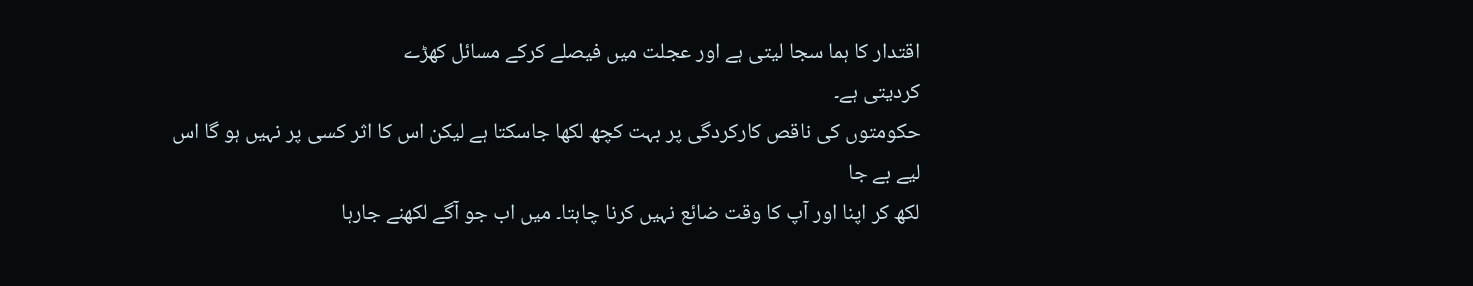اقتدار کا ہما سجا لیتی ہے اور عجلت میں فیصلے کرکے مسائل کھڑے
کردیتی ہے۔
حکومتوں کی ناقص کارکردگی پر بہت کچھ لکھا جاسکتا ہے لیکن اس کا اثر کسی پر نہیں ہو گا اس لیے بے جا
لکھ کر اپنا اور آپ کا وقت ضائع نہیں کرنا چاہتا۔ میں اب جو آگے لکھنے جارہا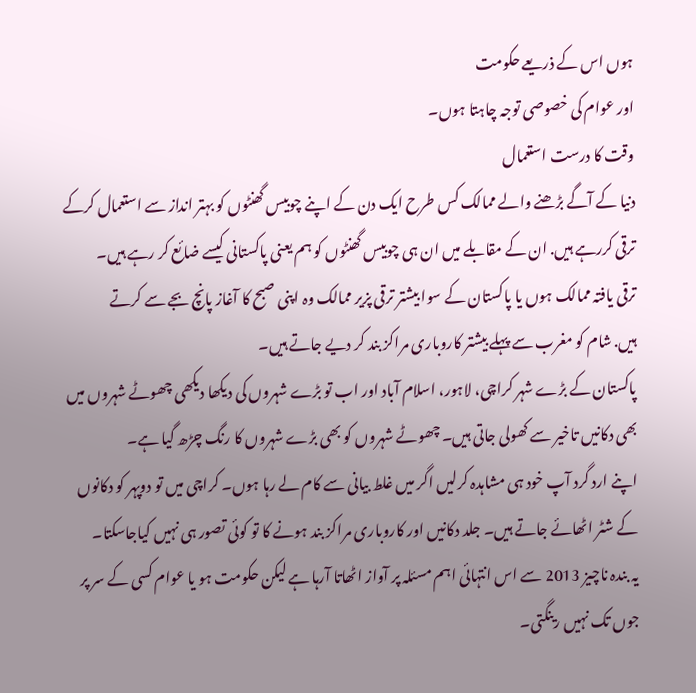ہوں اس کے ذریعے حکومت
اور عوام کی خصوصی توجہ چاہتا ہوں۔
وقت کا درست استعمال
دنیا کے آگے بڑھنے والے ممالک کس طرح ایک دن کے اپنے چوبیس گھنٹوں کو بہتر انداز سے استعمال کرکے
ترقی کررہے ہیں. ان کے مقابلے میں ان ہی چوبیس گھنٹوں کو ہم یعنی پاکستانی کیسے ضائع کر رہے ہیں۔
ترقی یافتہ ممالک ہوں یا پاکستان کے سوا بیشتر ترقی پزیر ممالک وہ اپنی صبح کا آغاز پانچ بجے سے کرتے
ہیں. شام کو مغرب سے پہلے بیشتر کاروباری مراکز بند کر دیے جاتے ہیں۔
پاکستان کے بڑے شہر کراچی، لاہور، اسلام آباد اور اب تو بڑے شہروں کی دیکھا دیکھی چھوٹے شہروں میں
بھی دکانیں تاخیر سے کھولی جاتی ہیں۔ چھوٹے شہروں کو بھی بڑے شہروں کا رنگ چڑھ گیا ہے۔
اپنے ارد گرد آپ خود ہی مشاہدہ کرلیں اگر میں غلط بیانی سے کام لے رہا ہوں۔ کراچی میں تو دوپہر کو دکانوں
کے شٹر اٹھائے جاتے ہیں۔ جلد دکانیں اور کاروباری مراکز بند ہونے کا تو کوئی تصور ہی نہیں کیاجاسکتا۔
یہ بندہ ناچیز 2013 سے اس انتہائی اہم مسئلہ پر آواز اٹھاتا آرہا ہے لیکن حکومت ہو یا عوام کسی کے سر پر
جوں تک نہیں رینگتی۔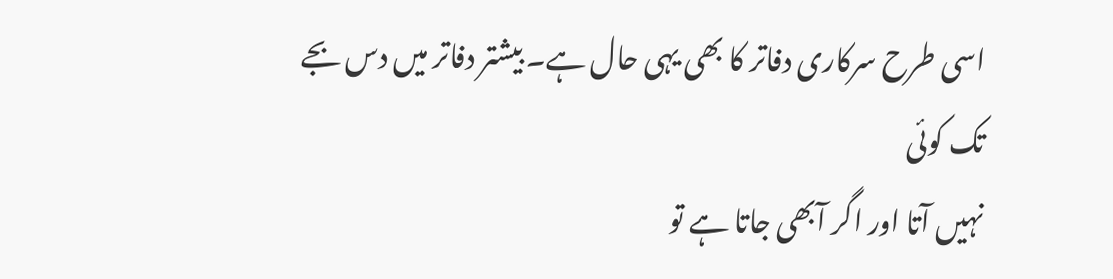اسی طرح سرکاری دفاتر کا بھی یہی حال ہے۔ بیشتر دفاتر میں دس بجے تک کوئی
نہیں آتا اور اگر آبھی جاتا ہے تو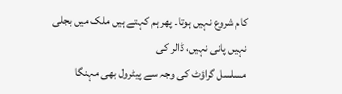کام شروع نہیں ہوتا۔ پھر ہم کہتے ہیں ملک میں بجلی نہیں پانی نہیں، ڈالر کی
مسلسل گراؤٹ کی وجہ سے پیٹرول بھی مہنگا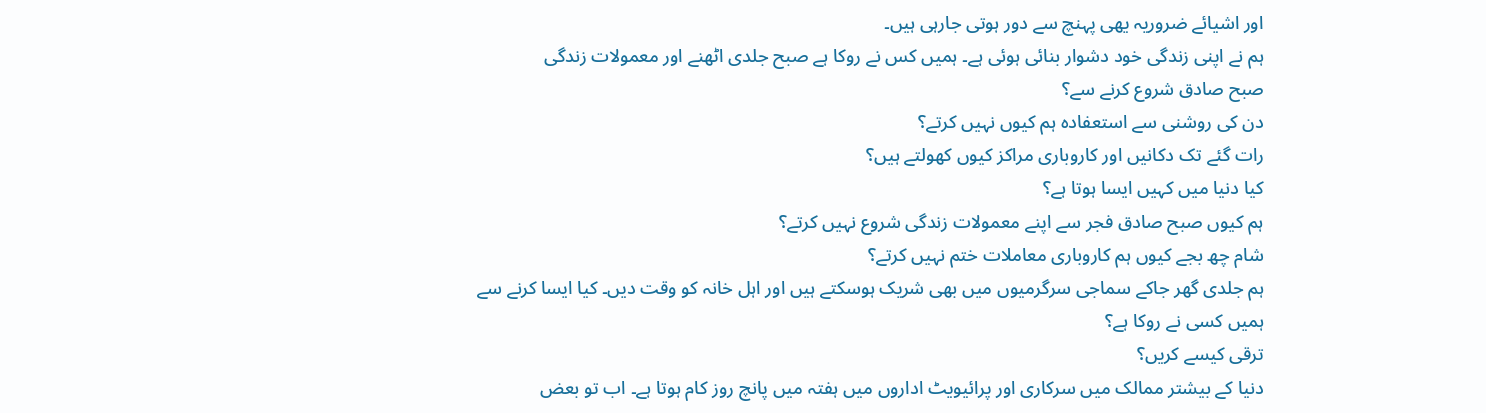اور اشیائے ضروریہ یھی پہنچ سے دور ہوتی جارہی ہیں۔
ہم نے اپنی زندگی خود دشوار بنائی ہوئی ہے۔ ہمیں کس نے روکا ہے صبح جلدی اٹھنے اور معمولات زندگی
صبح صادق شروع کرنے سے؟
دن کی روشنی سے استعفادہ ہم کیوں نہیں کرتے؟
رات گئے تک دکانیں اور کاروباری مراکز کیوں کھولتے ہیں؟
کیا دنیا میں کہیں ایسا ہوتا ہے؟
ہم کیوں صبح صادق فجر سے اپنے معمولات زندگی شروع نہیں کرتے؟
شام چھ بجے کیوں ہم کاروباری معاملات ختم نہیں کرتے؟
ہم جلدی گھر جاکے سماجی سرگرمیوں میں بھی شریک ہوسکتے ہیں اور اہل خانہ کو وقت دیں۔ کیا ایسا کرنے سے
ہمیں کسی نے روکا ہے؟
ترقی کیسے کریں؟
دنیا کے بیشتر ممالک میں سرکاری اور پرائیویٹ اداروں میں ہفتہ میں پانچ روز کام ہوتا ہے۔ اب تو بعض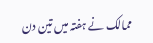ممالک نے ہفتہ میں تین دن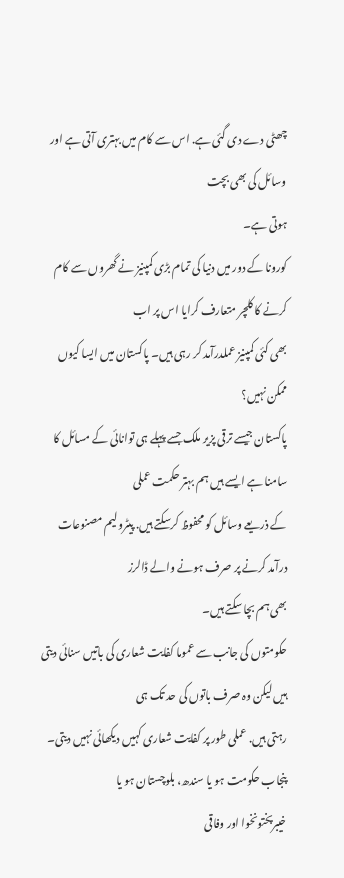چھٹی دے دی گئی ہے. اس سے کام میں بہتری آتی ہے اور وسائل کی بھی بچت
ہوتی ہے۔
کورونا کے دور میں دنیا کی تمام بڑی کمپنیز نے گھروں سے کام کرنے کا کلچر متعارف کرایا اس پر اب
بھی کئی کمپنیز عملدرآمد کر رہی ہیں۔ پاکستان میں ایسا کیوں ممکن نہیں؟
پاکستان جیسے ترقی پزیر ملک جسے پہلے ہی توانائی کے مسائل کا سامنا ہے ایسے ہیں ہم بہتر حکمت عملی
کے ذریعے وسائل کو محفوظ کرسکتے ہیں. پیٹرولیم مصنوعات درآمد کرنے پر صرف ہونے والے ڈالرز
بھی ہم بچا سکتے ہیں۔
حکومتوں کی جانب سے عموما کفایت شعاری کی باتیں سنائی دیتی ہیں لیکن وہ صرف باتوں کی حد تک ہی
رہتی ہیں. عملی طور پر کفایت شعاری کہیں دیکھائی نہیں دیتی۔ پنجاب حکومت ہو یا سندھ، بلوچستان ہو یا
خیبرپختونخوا اور وفاقی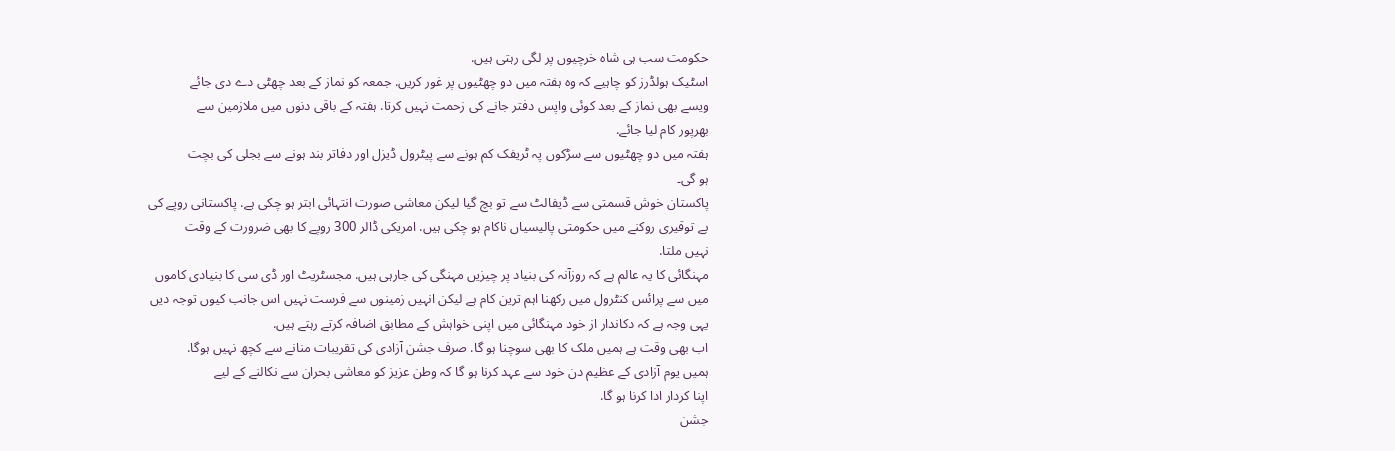حکومت سب ہی شاہ خرچیوں پر لگی رہتی ہیں.
اسٹیک ہولڈرز کو چاہیے کہ وہ ہفتہ میں دو چھٹیوں پر غور کریں. جمعہ کو نماز کے بعد چھٹی دے دی جائے
ویسے بھی نماز کے بعد کوئی واپس دفتر جانے کی زحمت نہیں کرتا. ہفتہ کے باقی دنوں میں ملازمین سے
بھرپور کام لیا جائے.
ہفتہ میں دو چھٹیوں سے سڑکوں پہ ٹریفک کم ہونے سے پیٹرول ڈیزل اور دفاتر بند ہونے سے بجلی کی بچت
ہو گی۔
پاکستان خوش قسمتی سے ڈیفالٹ سے تو بچ گیا لیکن معاشی صورت انتہائی ابتر ہو چکی ہے. پاکستانی روپے کی
بے توقیری روکنے میں حکومتی پالیسیاں ناکام ہو چکی ہیں. امریکی ڈالر 300 روپے کا بھی ضرورت کے وقت
نہیں ملتا.
مہنگائی کا یہ عالم ہے کہ روزآنہ کی بنیاد پر چیزیں مہنگی کی جارہی ہیں. مجسٹریٹ اور ڈی سی کا بنیادی کاموں
میں سے پرائس کنٹرول میں رکھنا اہم ترین کام ہے لیکن انہیں زمینوں سے فرست نہیں اس جانب کیوں توجہ دیں
یہی وجہ ہے کہ دکاندار از خود مہنگائی میں اپنی خواہش کے مطابق اضافہ کرتے رہتے ہیں.
اب بھی وقت ہے ہمیں ملک کا بھی سوچنا ہو گا. صرف جشن آزادی کی تقریبات منانے سے کچھ نہیں ہوگا.
ہمیں یوم آزادی کے عظیم دن خود سے عہد کرنا ہو گا کہ وطن عزیز کو معاشی بحران سے نکالنے کے لیے
اپنا کردار ادا کرنا ہو گا.
جشن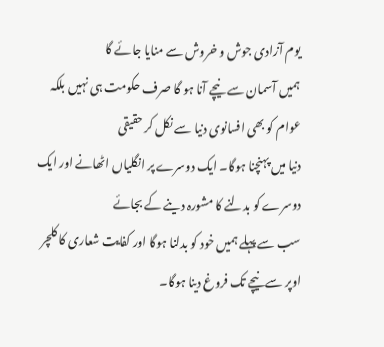یوم آزادی جوش و خروش سے منایا جائے گا
ہمیں آسمان سے نیچے آنا ہو گا صرف حکومت ہی نہیں بلکہ عوام کو بھی افسانوی دنیا سے نکل کر حقیقی
دنیا میں پہنچنا ہوگا۔ ایک دوسرے پر انگلیاں اٹھانے اور ایک دوسرے کو بدلنے کا مشورہ دینے کے بجائے
سب سے پہلے ہمیں خود کو بدلنا ہوگا اور کفایت شعاری کا کلچر اوپر سے نیچے تک فروغ دینا ہوگا۔